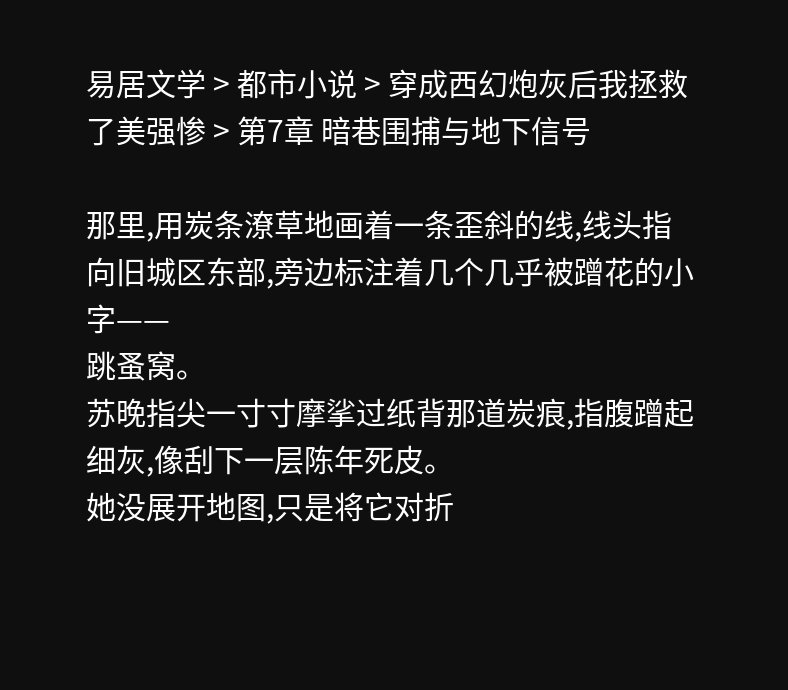易居文学 > 都市小说 > 穿成西幻炮灰后我拯救了美强惨 > 第7章 暗巷围捕与地下信号

那里,用炭条潦草地画着一条歪斜的线,线头指向旧城区东部,旁边标注着几个几乎被蹭花的小字——
跳蚤窝。
苏晚指尖一寸寸摩挲过纸背那道炭痕,指腹蹭起细灰,像刮下一层陈年死皮。
她没展开地图,只是将它对折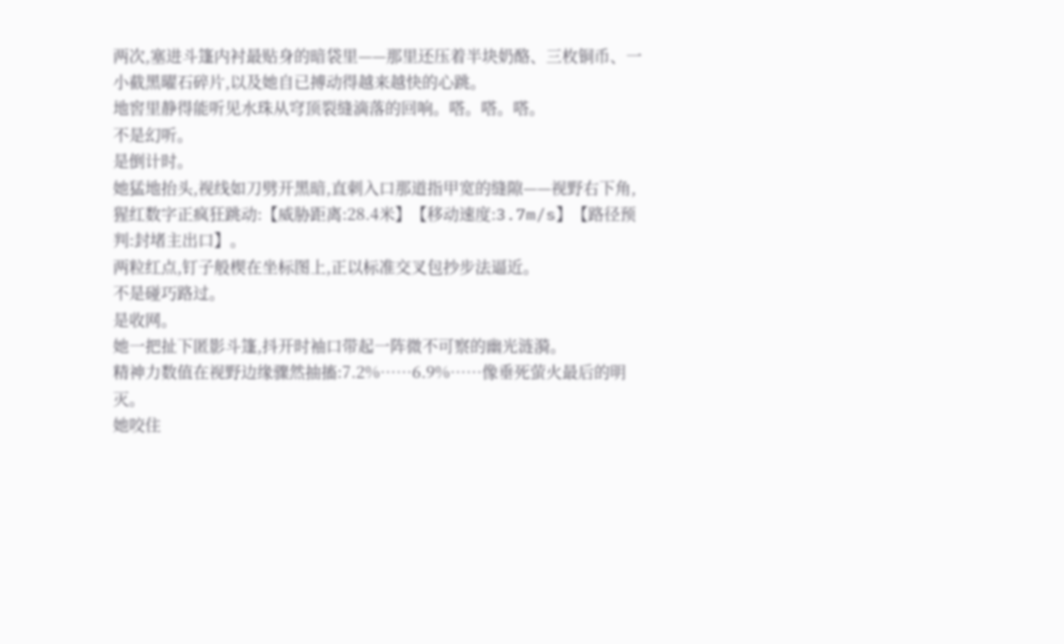两次,塞进斗篷内衬最贴身的暗袋里——那里还压着半块奶酪、三枚铜币、一小截黑曜石碎片,以及她自已搏动得越来越快的心跳。
地窖里静得能听见水珠从穹顶裂缝滴落的回响。嗒。嗒。嗒。
不是幻听。
是倒计时。
她猛地抬头,视线如刀劈开黑暗,直刺入口那道指甲宽的缝隙——视野右下角,猩红数字正疯狂跳动:【威胁距离:28.4米】【移动速度:3.7m/s】【路径预判:封堵主出口】。
两粒红点,钉子般楔在坐标图上,正以标准交叉包抄步法逼近。
不是碰巧路过。
是收网。
她一把扯下匿影斗篷,抖开时袖口带起一阵微不可察的幽光涟漪。
精神力数值在视野边缘骤然抽搐:7.2%……6.9%……像垂死萤火最后的明灭。
她咬住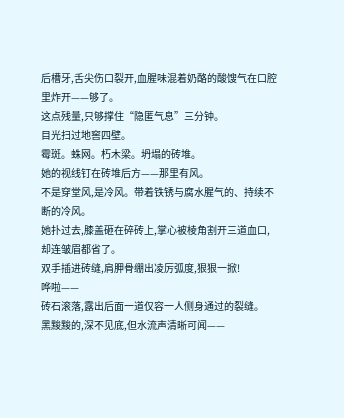后槽牙,舌尖伤口裂开,血腥味混着奶酪的酸馊气在口腔里炸开——够了。
这点残量,只够撑住“隐匿气息”三分钟。
目光扫过地窖四壁。
霉斑。蛛网。朽木梁。坍塌的砖堆。
她的视线钉在砖堆后方——那里有风。
不是穿堂风,是冷风。带着铁锈与腐水腥气的、持续不断的冷风。
她扑过去,膝盖砸在碎砖上,掌心被棱角割开三道血口,却连皱眉都省了。
双手插进砖缝,肩胛骨绷出凌厉弧度,狠狠一掀!
哗啦——
砖石滚落,露出后面一道仅容一人侧身通过的裂缝。
黑黢黢的,深不见底,但水流声清晰可闻——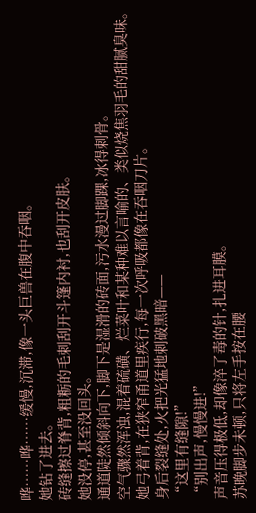哗……哗……缓慢,沉滞,像一头巨兽在腹中吞咽。
她钻了进去。
砖缝擦过脊背,粗粝的毛刺刮开斗篷内衬,也刮开皮肤。
她没停,甚至没回头。
通道陡然倾斜向下,脚下是湿滑的砖面,污水漫过脚踝,冰得刺骨。
空气骤然浑浊,混着硫磺、烂菜叶和某种难以言喻的、类似烧焦羽毛的甜腻臭味。
她弓着背,在狭窄甬道里疾行,每一次呼吸都像在吞咽刀片。
身后裂缝处,火把光猛地刺破黑暗——
“这里有缝隙!”
“别出声,慢慢进!”
声音压得极低,却像淬了毒的针,扎进耳膜。
苏晚脚步未顿,只将左手按在腰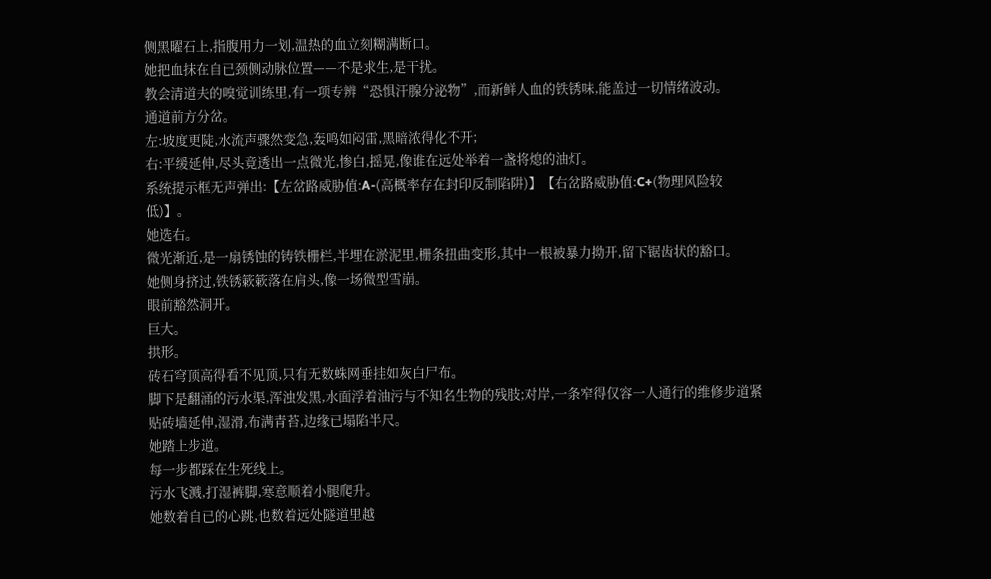侧黑曜石上,指腹用力一划,温热的血立刻糊满断口。
她把血抹在自已颈侧动脉位置——不是求生,是干扰。
教会清道夫的嗅觉训练里,有一项专辨“恐惧汗腺分泌物”,而新鲜人血的铁锈味,能盖过一切情绪波动。
通道前方分岔。
左:坡度更陡,水流声骤然变急,轰鸣如闷雷,黑暗浓得化不开;
右:平缓延伸,尽头竟透出一点微光,惨白,摇晃,像谁在远处举着一盏将熄的油灯。
系统提示框无声弹出:【左岔路威胁值:A-(高概率存在封印反制陷阱)】【右岔路威胁值:C+(物理风险较低)】。
她选右。
微光渐近,是一扇锈蚀的铸铁栅栏,半埋在淤泥里,栅条扭曲变形,其中一根被暴力拗开,留下锯齿状的豁口。
她侧身挤过,铁锈簌簌落在肩头,像一场微型雪崩。
眼前豁然洞开。
巨大。
拱形。
砖石穹顶高得看不见顶,只有无数蛛网垂挂如灰白尸布。
脚下是翻涌的污水渠,浑浊发黑,水面浮着油污与不知名生物的残肢;对岸,一条窄得仅容一人通行的维修步道紧贴砖墙延伸,湿滑,布满青苔,边缘已塌陷半尺。
她踏上步道。
每一步都踩在生死线上。
污水飞溅,打湿裤脚,寒意顺着小腿爬升。
她数着自已的心跳,也数着远处隧道里越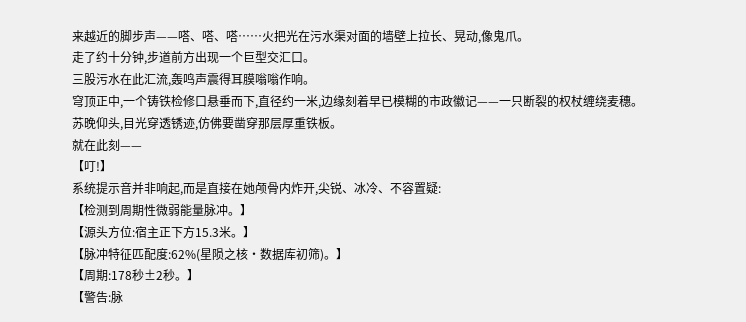来越近的脚步声——嗒、嗒、嗒……火把光在污水渠对面的墙壁上拉长、晃动,像鬼爪。
走了约十分钟,步道前方出现一个巨型交汇口。
三股污水在此汇流,轰鸣声震得耳膜嗡嗡作响。
穹顶正中,一个铸铁检修口悬垂而下,直径约一米,边缘刻着早已模糊的市政徽记——一只断裂的权杖缠绕麦穗。
苏晚仰头,目光穿透锈迹,仿佛要凿穿那层厚重铁板。
就在此刻——
【叮!】
系统提示音并非响起,而是直接在她颅骨内炸开,尖锐、冰冷、不容置疑:
【检测到周期性微弱能量脉冲。】
【源头方位:宿主正下方15.3米。】
【脉冲特征匹配度:62%(星陨之核·数据库初筛)。】
【周期:178秒±2秒。】
【警告:脉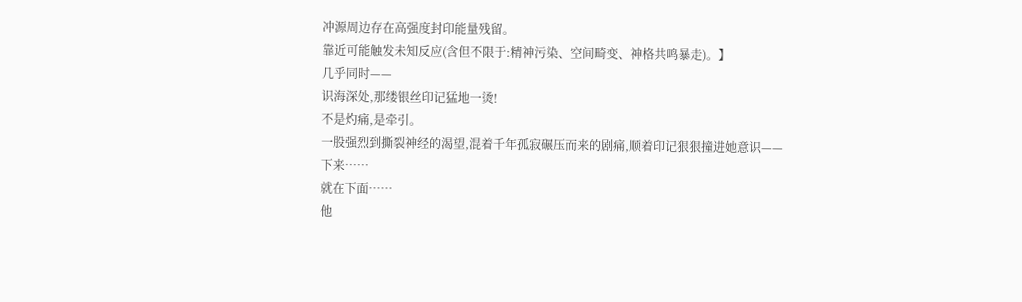冲源周边存在高强度封印能量残留。
靠近可能触发未知反应(含但不限于:精神污染、空间畸变、神格共鸣暴走)。】
几乎同时——
识海深处,那缕银丝印记猛地一烫!
不是灼痛,是牵引。
一股强烈到撕裂神经的渴望,混着千年孤寂碾压而来的剧痛,顺着印记狠狠撞进她意识——
下来……
就在下面……
他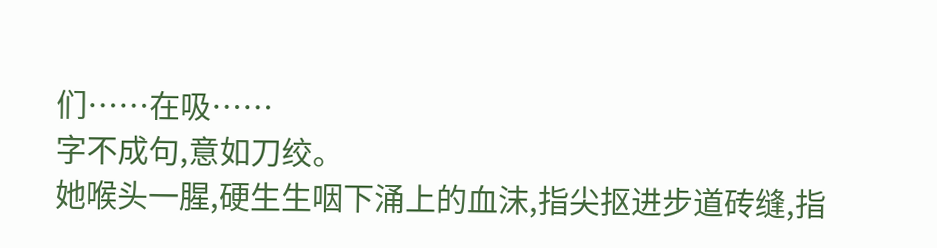们……在吸……
字不成句,意如刀绞。
她喉头一腥,硬生生咽下涌上的血沫,指尖抠进步道砖缝,指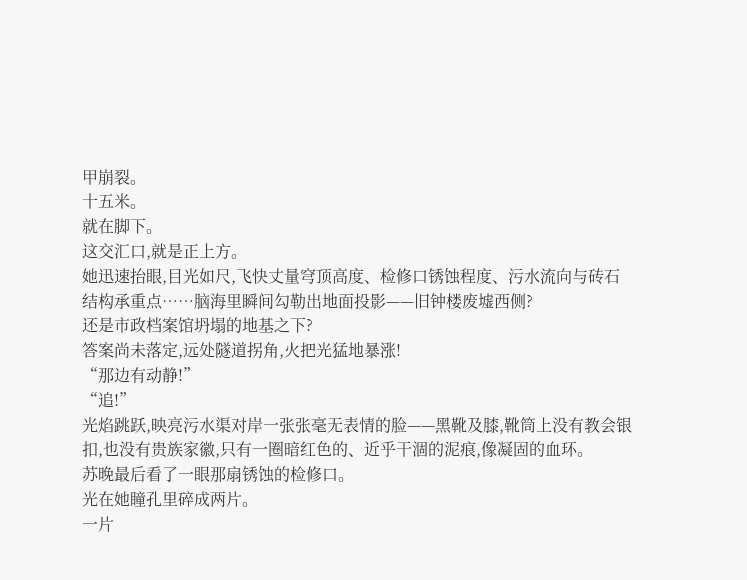甲崩裂。
十五米。
就在脚下。
这交汇口,就是正上方。
她迅速抬眼,目光如尺,飞快丈量穹顶高度、检修口锈蚀程度、污水流向与砖石结构承重点……脑海里瞬间勾勒出地面投影——旧钟楼废墟西侧?
还是市政档案馆坍塌的地基之下?
答案尚未落定,远处隧道拐角,火把光猛地暴涨!
“那边有动静!”
“追!”
光焰跳跃,映亮污水渠对岸一张张毫无表情的脸——黑靴及膝,靴筒上没有教会银扣,也没有贵族家徽,只有一圈暗红色的、近乎干涸的泥痕,像凝固的血环。
苏晚最后看了一眼那扇锈蚀的检修口。
光在她瞳孔里碎成两片。
一片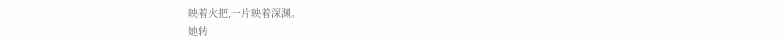映着火把,一片映着深渊。
她转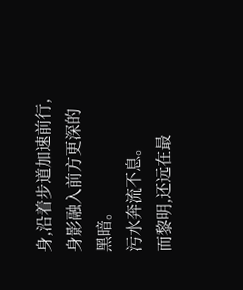身,沿着步道加速前行,身影融入前方更深的黑暗。
污水奔流不息。
而黎明,还远在最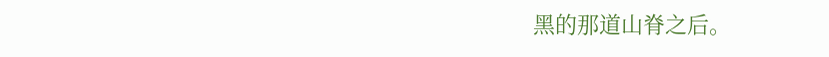黑的那道山脊之后。